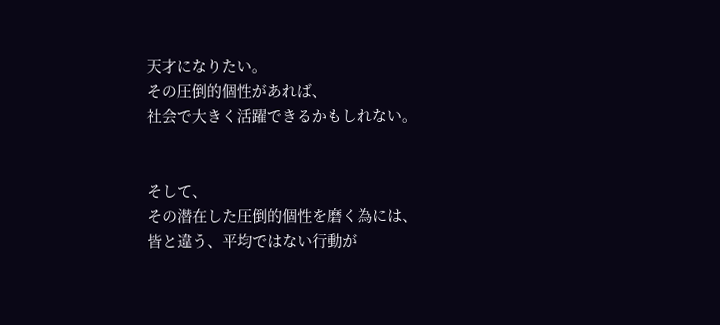天才になりたい。
その圧倒的個性があれば、
社会で大きく活躍できるかもしれない。


そして、
その潜在した圧倒的個性を磨く為には、
皆と違う、平均ではない行動が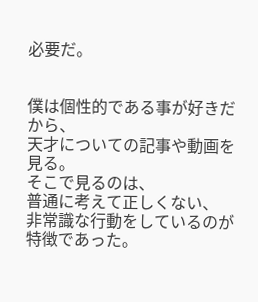必要だ。


僕は個性的である事が好きだから、
天才についての記事や動画を見る。
そこで見るのは、
普通に考えて正しくない、
非常識な行動をしているのが特徴であった。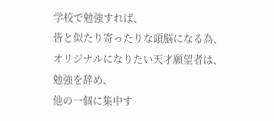学校で勉強すれば、
皆と似たり寄ったりな頭脳になる為、
オリジナルになりたい天才願望者は、
勉強を辞め、
他の一個に集中す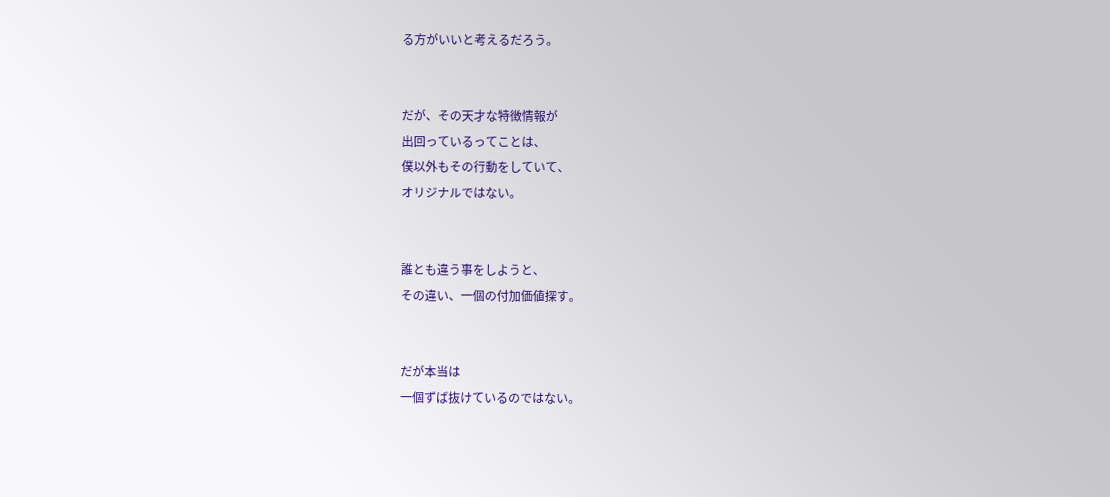る方がいいと考えるだろう。


だが、その天才な特徴情報が
出回っているってことは、
僕以外もその行動をしていて、
オリジナルではない。


誰とも違う事をしようと、
その違い、一個の付加価値探す。


だが本当は
一個ずば抜けているのではない。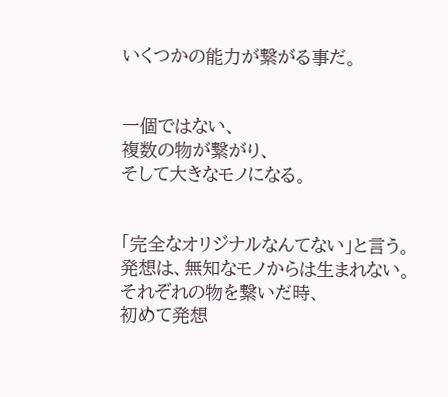いくつかの能力が繋がる事だ。


一個ではない、
複数の物が繋がり、
そして大きなモノになる。


「完全なオリジナルなんてない」と言う。
発想は、無知なモノからは生まれない。
それぞれの物を繋いだ時、
初めて発想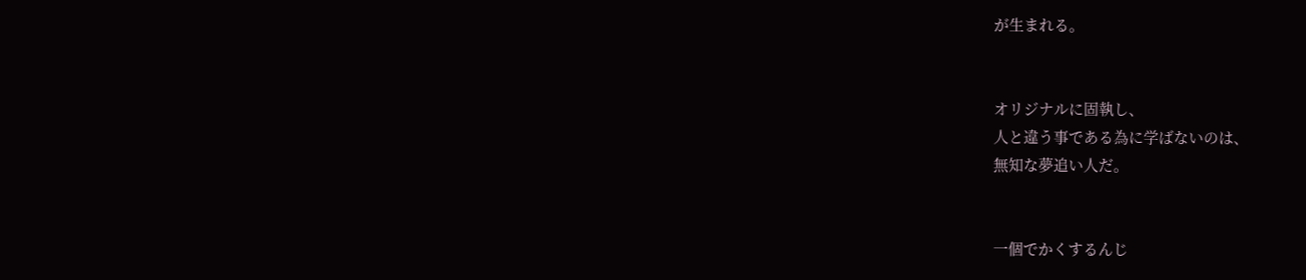が生まれる。


オリジナルに固執し、
人と違う事である為に学ばないのは、
無知な夢追い人だ。


一個でかくするんじ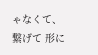ゃなくて、
繋げて 形に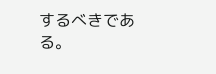するべきである。